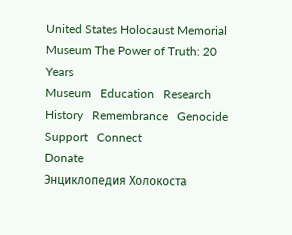United States Holocaust Memorial Museum The Power of Truth: 20 Years
Museum   Education   Research   History   Remembrance   Genocide   Support   Connect
Donate
Энциклопедия Холокоста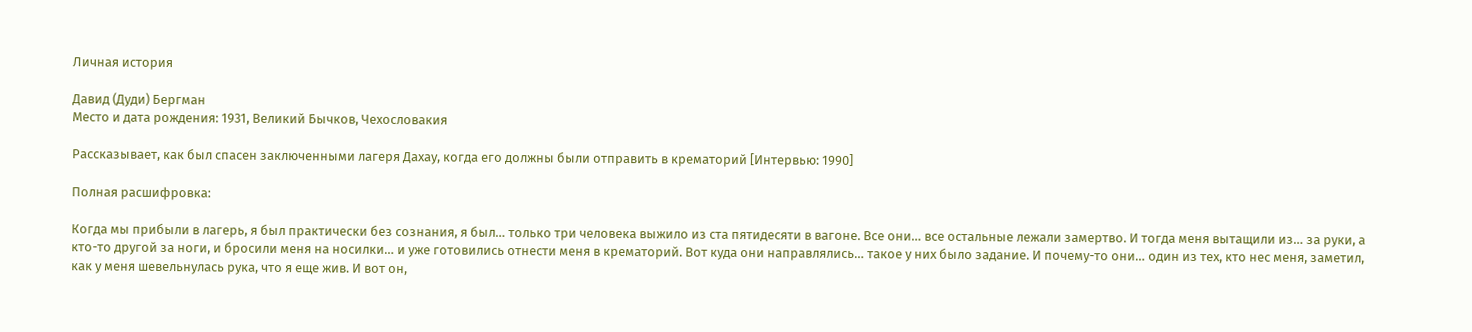Личная история

Давид (Дуди) Бергман
Место и дата рождения: 1931, Великий Бычков, Чехословакия

Рассказывает, как был спасен заключенными лагеря Дахау, когда его должны были отправить в крематорий [Интервью: 1990]

Полная расшифровка:

Когда мы прибыли в лагерь, я был практически без сознания, я был… только три человека выжило из ста пятидесяти в вагоне. Все они… все остальные лежали замертво. И тогда меня вытащили из… за руки, а кто-то другой за ноги, и бросили меня на носилки… и уже готовились отнести меня в крематорий. Вот куда они направлялись… такое у них было задание. И почему-то они… один из тех, кто нес меня, заметил, как у меня шевельнулась рука, что я еще жив. И вот он,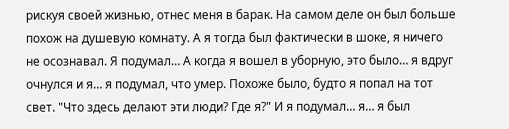рискуя своей жизнью, отнес меня в барак. На самом деле он был больше похож на душевую комнату. А я тогда был фактически в шоке, я ничего не осознавал. Я подумал… А когда я вошел в уборную, это было… я вдруг очнулся и я… я подумал, что умер. Похоже было, будто я попал на тот свет. "Что здесь делают эти люди? Где я?" И я подумал… я… я был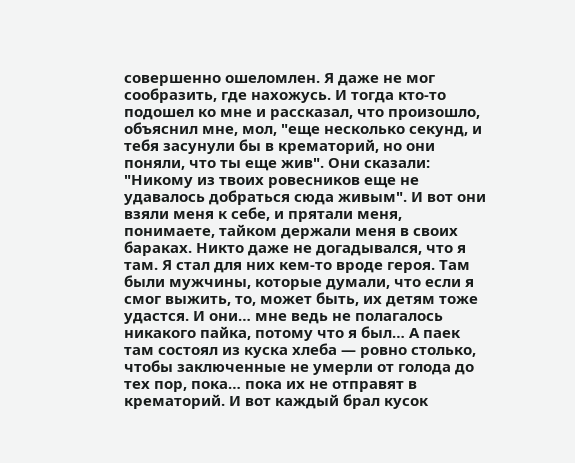совершенно ошеломлен. Я даже не мог сообразить, где нахожусь. И тогда кто-то подошел ко мне и рассказал, что произошло, объяснил мне, мол, "еще несколько секунд, и тебя засунули бы в крематорий, но они поняли, что ты еще жив". Они сказали: "Никому из твоих ровесников еще не удавалось добраться сюда живым". И вот они взяли меня к себе, и прятали меня, понимаете, тайком держали меня в своих бараках. Никто даже не догадывался, что я там. Я стал для них кем-то вроде героя. Там были мужчины, которые думали, что если я смог выжить, то, может быть, их детям тоже удастся. И они… мне ведь не полагалось никакого пайка, потому что я был… А паек там состоял из куска хлеба — ровно столько, чтобы заключенные не умерли от голода до тех пор, пока… пока их не отправят в крематорий. И вот каждый брал кусок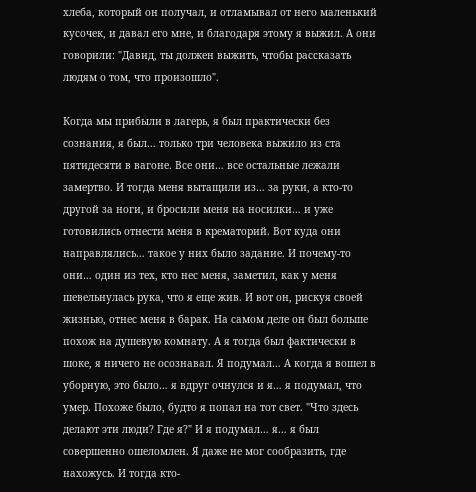хлеба, который он получал, и отламывал от него маленький кусочек, и давал его мне, и благодаря этому я выжил. А они говорили: "Давид, ты должен выжить, чтобы рассказать людям о том, что произошло".

Когда мы прибыли в лагерь, я был практически без сознания, я был… только три человека выжило из ста пятидесяти в вагоне. Все они… все остальные лежали замертво. И тогда меня вытащили из… за руки, а кто-то другой за ноги, и бросили меня на носилки… и уже готовились отнести меня в крематорий. Вот куда они направлялись… такое у них было задание. И почему-то они… один из тех, кто нес меня, заметил, как у меня шевельнулась рука, что я еще жив. И вот он, рискуя своей жизнью, отнес меня в барак. На самом деле он был больше похож на душевую комнату. А я тогда был фактически в шоке, я ничего не осознавал. Я подумал… А когда я вошел в уборную, это было… я вдруг очнулся и я… я подумал, что умер. Похоже было, будто я попал на тот свет. "Что здесь делают эти люди? Где я?" И я подумал… я… я был совершенно ошеломлен. Я даже не мог сообразить, где нахожусь. И тогда кто-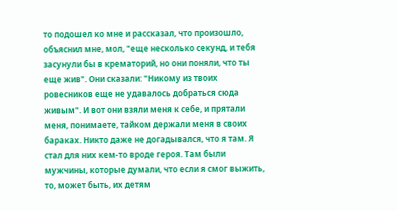то подошел ко мне и рассказал, что произошло, объяснил мне, мол, "еще несколько секунд, и тебя засунули бы в крематорий, но они поняли, что ты еще жив". Они сказали: "Никому из твоих ровесников еще не удавалось добраться сюда живым". И вот они взяли меня к себе, и прятали меня, понимаете, тайком держали меня в своих бараках. Никто даже не догадывался, что я там. Я стал для них кем-то вроде героя. Там были мужчины, которые думали, что если я смог выжить, то, может быть, их детям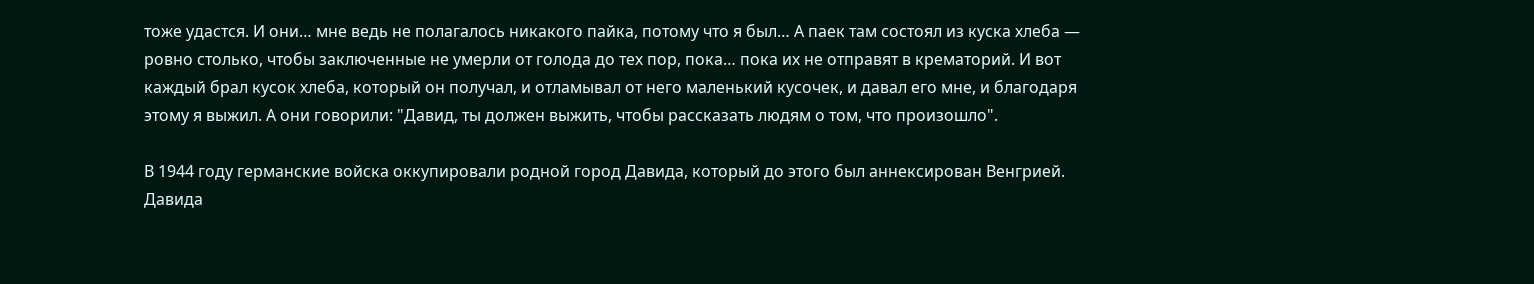тоже удастся. И они… мне ведь не полагалось никакого пайка, потому что я был… А паек там состоял из куска хлеба — ровно столько, чтобы заключенные не умерли от голода до тех пор, пока… пока их не отправят в крематорий. И вот каждый брал кусок хлеба, который он получал, и отламывал от него маленький кусочек, и давал его мне, и благодаря этому я выжил. А они говорили: "Давид, ты должен выжить, чтобы рассказать людям о том, что произошло".

В 1944 году германские войска оккупировали родной город Давида, который до этого был аннексирован Венгрией. Давида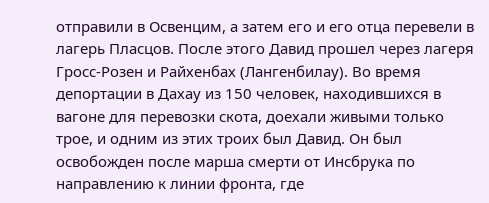отправили в Освенцим, а затем его и его отца перевели в лагерь Пласцов. После этого Давид прошел через лагеря Гросс-Розен и Райхенбах (Лангенбилау). Во время депортации в Дахау из 150 человек, находившихся в вагоне для перевозки скота, доехали живыми только трое, и одним из этих троих был Давид. Он был освобожден после марша смерти от Инсбрука по направлению к линии фронта, где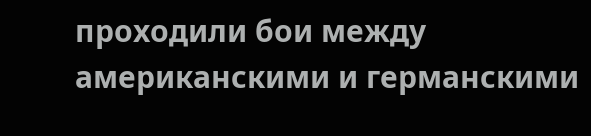проходили бои между американскими и германскими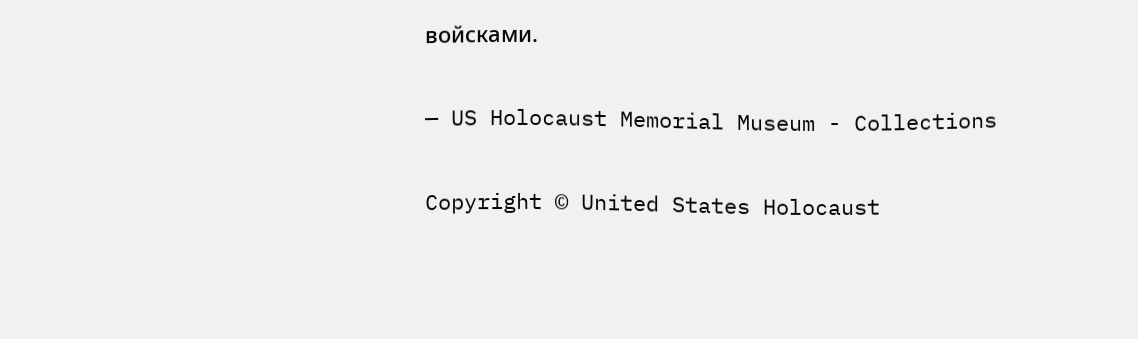войсками.

— US Holocaust Memorial Museum - Collections

Copyright © United States Holocaust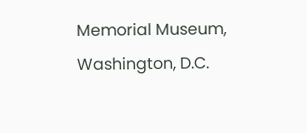Memorial Museum, Washington, D.C.